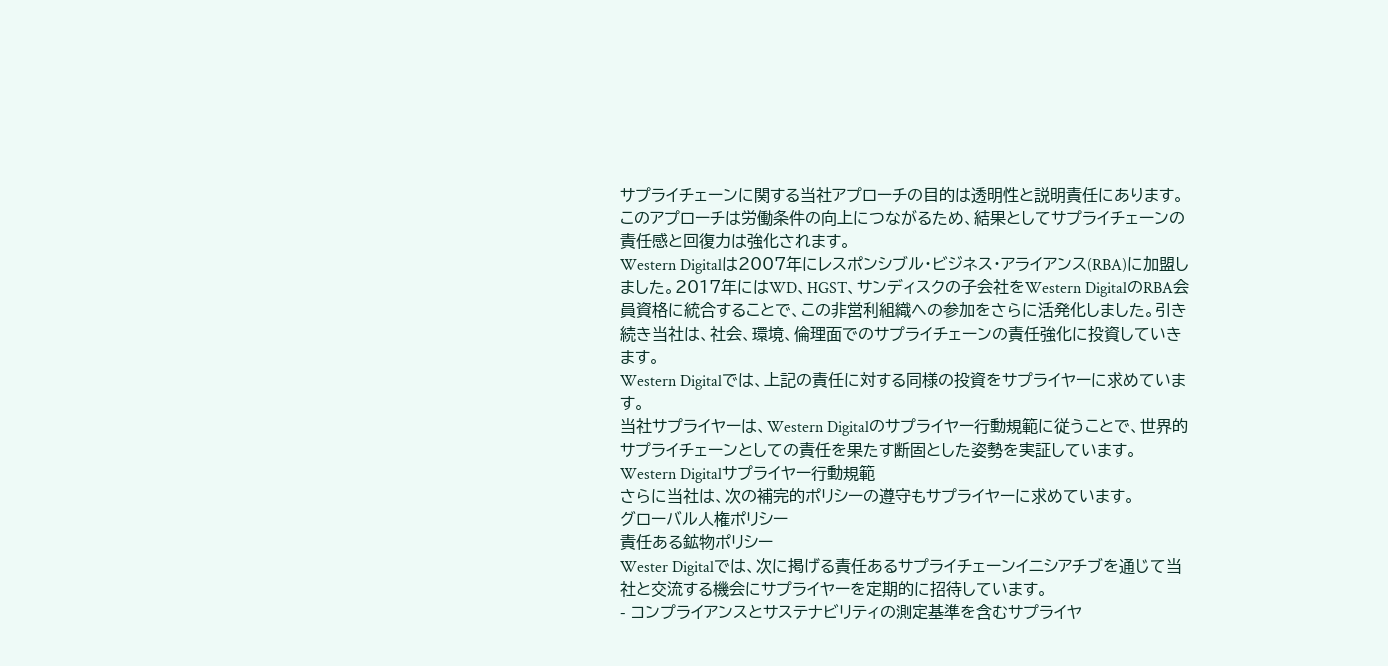サプライチェーンに関する当社アプローチの目的は透明性と説明責任にあります。このアプローチは労働条件の向上につながるため、結果としてサプライチェーンの責任感と回復力は強化されます。
Western Digitalは2007年にレスポンシブル・ビジネス・アライアンス(RBA)に加盟しました。2017年にはWD、HGST、サンディスクの子会社をWestern DigitalのRBA会員資格に統合することで、この非営利組織への参加をさらに活発化しました。引き続き当社は、社会、環境、倫理面でのサプライチェーンの責任強化に投資していきます。
Western Digitalでは、上記の責任に対する同様の投資をサプライヤーに求めています。
当社サプライヤーは、Western Digitalのサプライヤー行動規範に従うことで、世界的サプライチェーンとしての責任を果たす断固とした姿勢を実証しています。
Western Digitalサプライヤー行動規範
さらに当社は、次の補完的ポリシーの遵守もサプライヤーに求めています。
グローバル人権ポリシー
責任ある鉱物ポリシー
Wester Digitalでは、次に掲げる責任あるサプライチェーンイニシアチブを通じて当社と交流する機会にサプライヤーを定期的に招待しています。
- コンプライアンスとサステナビリティの測定基準を含むサプライヤ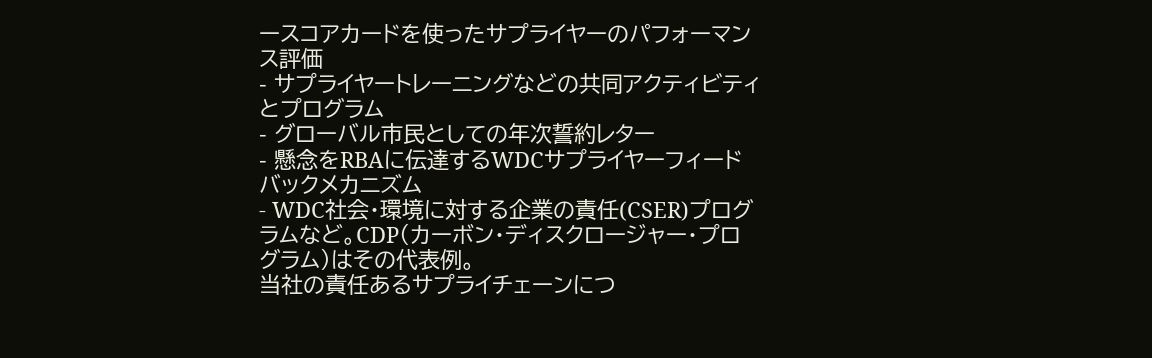ースコアカードを使ったサプライヤーのパフォーマンス評価
- サプライヤートレーニングなどの共同アクティビティとプログラム
- グローバル市民としての年次誓約レター
- 懸念をRBAに伝達するWDCサプライヤーフィードバックメカニズム
- WDC社会・環境に対する企業の責任(CSER)プログラムなど。CDP(カーボン・ディスクロージャー・プログラム)はその代表例。
当社の責任あるサプライチェーンにつ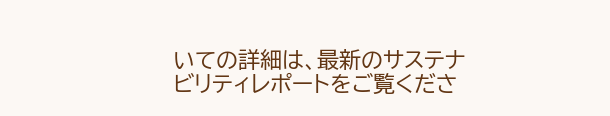いての詳細は、最新のサステナビリティレポートをご覧くださ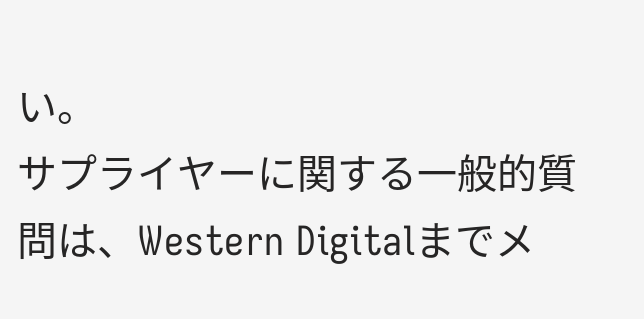い。
サプライヤーに関する一般的質問は、Western Digitalまでメ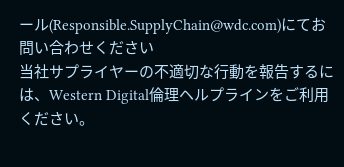ール(Responsible.SupplyChain@wdc.com)にてお問い合わせください
当社サプライヤーの不適切な行動を報告するには、Western Digital倫理ヘルプラインをご利用ください。